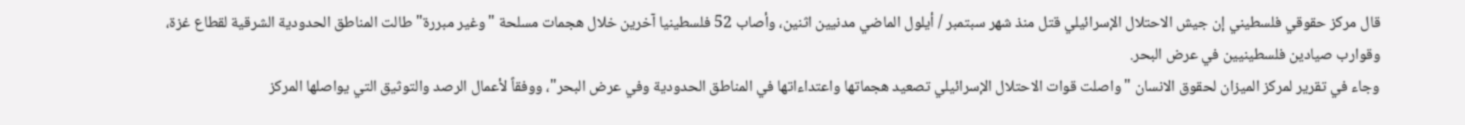قال مركز حقوقي فلسطيني إن جيش الاحتلال الإسرائيلي قتل منذ شهر سبتمبر / أيلول الماضي مدنيين اثنين، وأصاب 52 فلسطينيا آخرين خلال هجمات مسلحة "وغير مبررة" طالت المناطق الحدودية الشرقية لقطاع غزة، وقوارب صيادين فلسطينيين في عرض البحر.
وجاء في تقرير لمركز الميزان لحقوق الانسان "واصلت قوات الاحتلال الإسرائيلي تصعيد هجماتها واعتداءاتها في المناطق الحدودية وفي عرض البحر"، ووفقاً لأعمال الرصد والتوثيق التي يواصلها المركز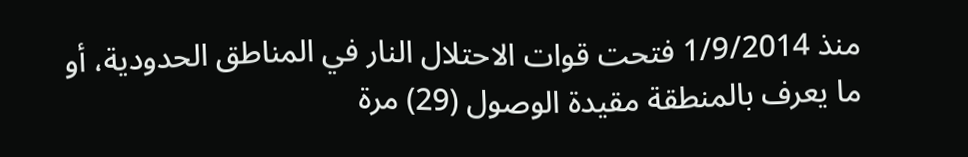منذ 1/9/2014 فتحت قوات الاحتلال النار في المناطق الحدودية، أو ما يعرف بالمنطقة مقيدة الوصول (29) مرة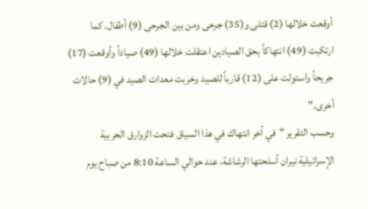أوقعت خلالها (2) قتلى و(35) جرحى ومن بين الجرحى (9) أطفال. كما ارتكبت (49) انتهاكاً بحق الصيادين اعتقلت خلالها (49) صياداً وأوقعت (17) جريحاً واستولت على (12) قارباً للصيد وخربت معدات الصيد في (9) حالات أخرى."
وحسب التقرير "في آخر انتهاك في هذا السياق فتحت الزوارق الحربية الإسرائيلية نيران أسلحتها الرشاشة، عند حوالي الساعة 8:10 من صباح يوم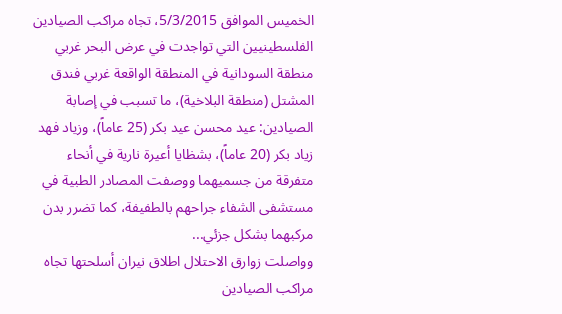الخميس الموافق 5/3/2015، تجاه مراكب الصيادين الفلسطينيين التي تواجدت في عرض البحر غربي منطقة السودانية في المنطقة الواقعة غربي فندق المشتل (منطقة البلاخية)، ما تسبب في إصابة الصيادين: عيد محسن عيد بكر (25 عاماً)، وزياد فهد زياد بكر (20 عاماً)، بشظايا أعيرة نارية في أنحاء متفرقة من جسميهما ووصفت المصادر الطبية في مستشفى الشفاء جراحهم بالطفيفة، كما تضرر بدن مركبهما بشكل جزئي...
وواصلت زوارق الاحتلال اطلاق نيران أسلحتها تجاه مراكب الصيادين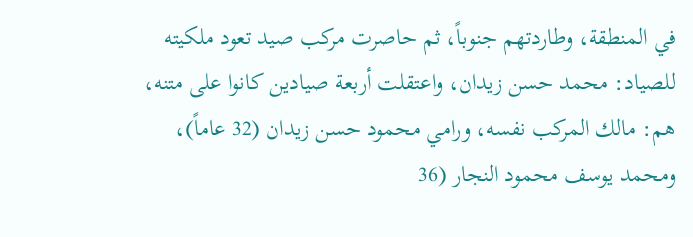في المنطقة، وطاردتهم جنوباً، ثم حاصرت مركب صيد تعود ملكيته للصياد: محمد حسن زيدان، واعتقلت أربعة صيادين كانوا على متنه، هم: مالك المركب نفسه، ورامي محمود حسن زيدان (32 عاماً)، ومحمد يوسف محمود النجار (36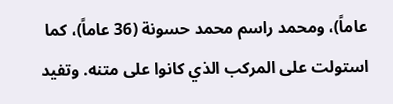عاماً)، ومحمد راسم محمد حسونة (36 عاماً)، كما استولت على المركب الذي كانوا على متنه. وتفيد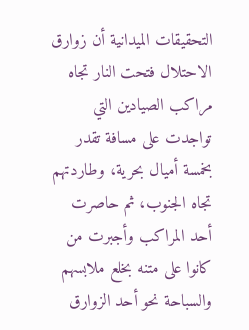التحقيقات الميدانية أن زوارق الاحتلال فتحت النار تجاه مراكب الصيادين التي تواجدت على مسافة تقدر بخمسة أميال بحرية، وطاردتهم تجاه الجنوب، ثم حاصرت أحد المراكب وأجبرت من كانوا على متنه بخلع ملابسهم والسباحة نحو أحد الزوارق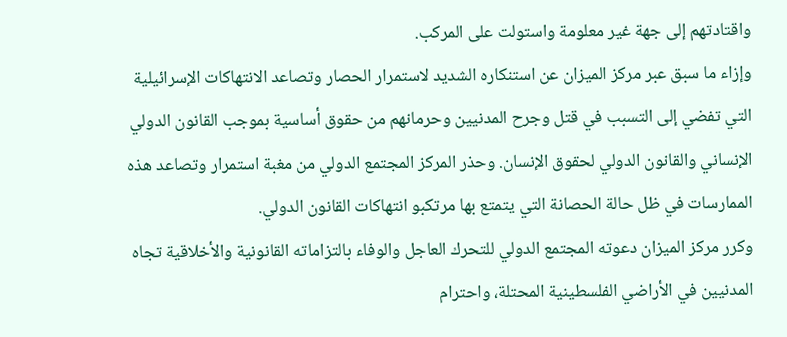واقتادتهم إلى جهة غير معلومة واستولت على المركب.
وإزاء ما سبق عبر مركز الميزان عن استنكاره الشديد لاستمرار الحصار وتصاعد الانتهاكات الإسرائيلية التي تفضي إلى التسبب في قتل وجرح المدنيين وحرمانهم من حقوق أساسية بموجب القانون الدولي الإنساني والقانون الدولي لحقوق الإنسان. وحذر المركز المجتمع الدولي من مغبة استمرار وتصاعد هذه الممارسات في ظل حالة الحصانة التي يتمتع بها مرتكبو انتهاكات القانون الدولي.
وكرر مركز الميزان دعوته المجتمع الدولي للتحرك العاجل والوفاء بالتزاماته القانونية والأخلاقية تجاه المدنيين في الأراضي الفلسطينية المحتلة، واحترام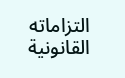التزاماته القانونية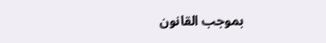بموجب القانون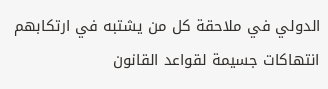الدولي في ملاحقة كل من يشتبه في ارتكابهم انتهاكات جسيمة لقواعد القانون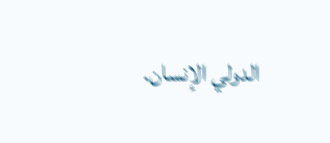الدولي الإنسان.